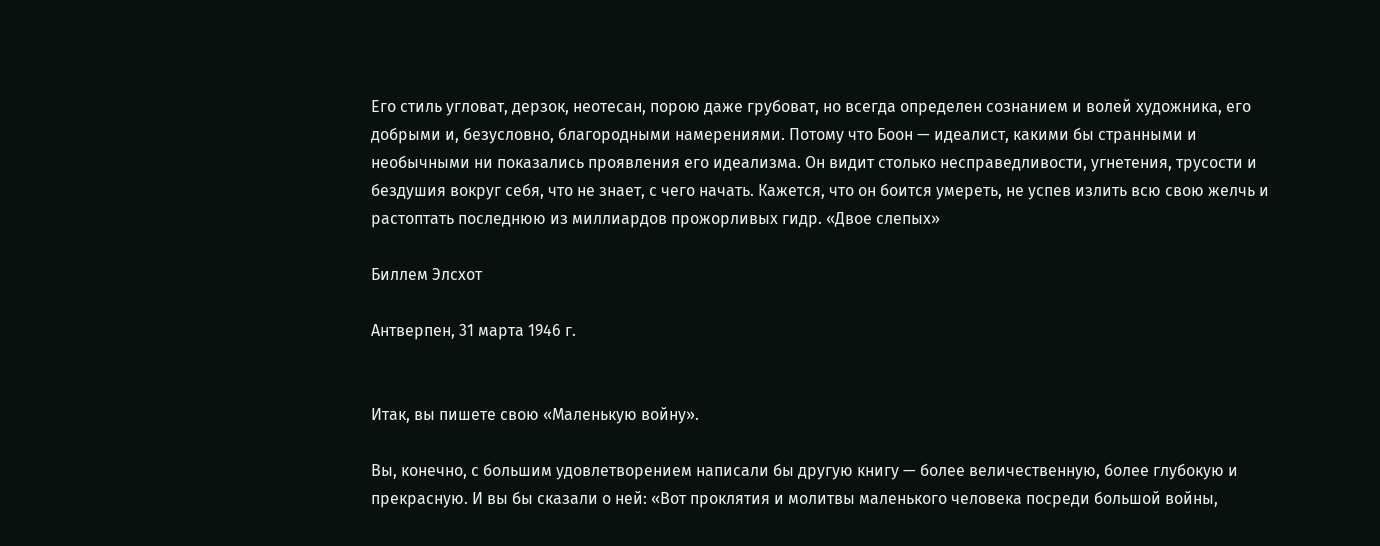Его стиль угловат, дерзок, неотесан, порою даже грубоват, но всегда определен сознанием и волей художника, его добрыми и, безусловно, благородными намерениями. Потому что Боон — идеалист, какими бы странными и необычными ни показались проявления его идеализма. Он видит столько несправедливости, угнетения, трусости и бездушия вокруг себя, что не знает, с чего начать. Кажется, что он боится умереть, не успев излить всю свою желчь и растоптать последнюю из миллиардов прожорливых гидр. «Двое слепых»

Биллем Элсхот

Антверпен, 31 марта 1946 г.


Итак, вы пишете свою «Маленькую войну».

Вы, конечно, с большим удовлетворением написали бы другую книгу — более величественную, более глубокую и прекрасную. И вы бы сказали о ней: «Вот проклятия и молитвы маленького человека посреди большой войны,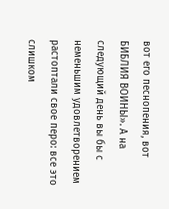вот его песнопения, вот БИБЛИЯ ВОИНЫ». А на следующий день вы бы с неменьшим удовлетворением растоптали свое перо: все это слишком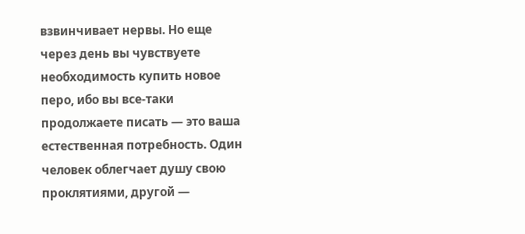взвинчивает нервы. Но еще через день вы чувствуете необходимость купить новое перо, ибо вы все-таки продолжаете писать — это ваша естественная потребность. Один человек облегчает душу свою проклятиями, другой —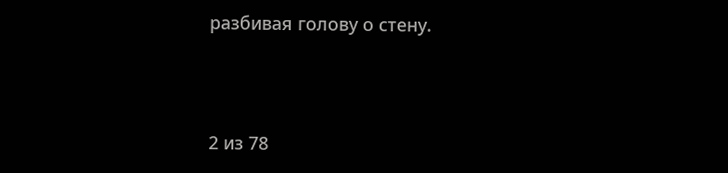разбивая голову о стену.



2 из 78